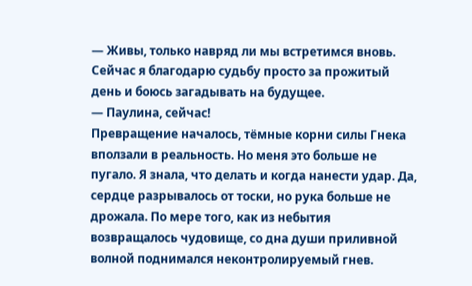— Живы, только навряд ли мы встретимся вновь. Сейчас я благодарю судьбу просто за прожитый день и боюсь загадывать на будущее.
— Паулина, сейчас!
Превращение началось, тёмные корни силы Гнека вползали в реальность. Но меня это больше не пугало. Я знала, что делать и когда нанести удар. Да, сердце разрывалось от тоски, но рука больше не дрожала. По мере того, как из небытия возвращалось чудовище, со дна души приливной волной поднимался неконтролируемый гнев.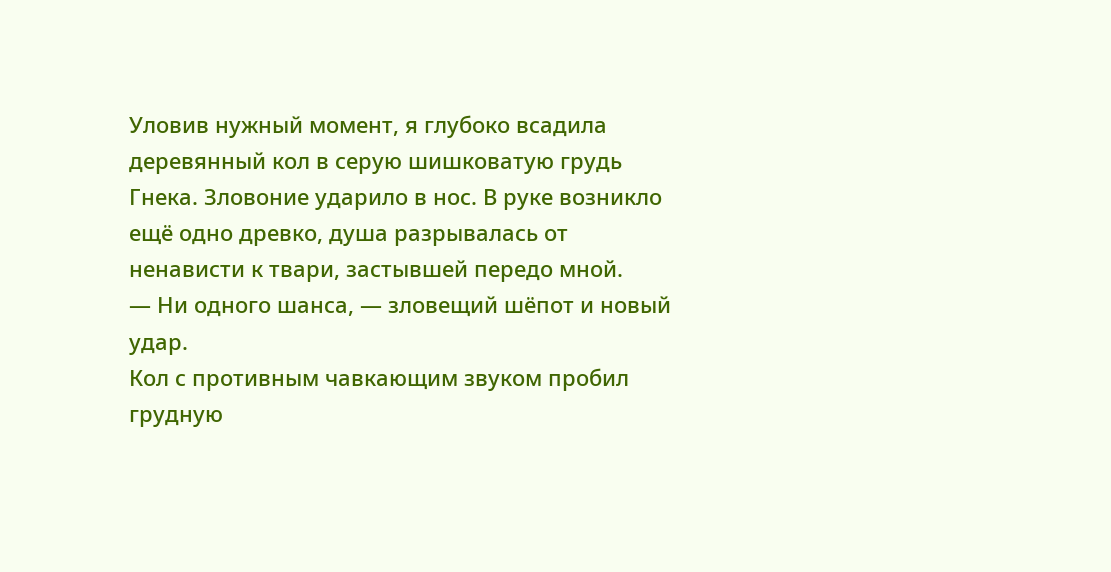Уловив нужный момент, я глубоко всадила деревянный кол в серую шишковатую грудь Гнека. Зловоние ударило в нос. В руке возникло ещё одно древко, душа разрывалась от ненависти к твари, застывшей передо мной.
— Ни одного шанса, — зловещий шёпот и новый удар.
Кол с противным чавкающим звуком пробил грудную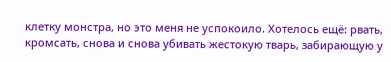клетку монстра, но это меня не успокоило. Хотелось ещё: рвать, кромсать, снова и снова убивать жестокую тварь, забирающую у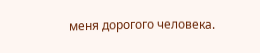меня дорогого человека.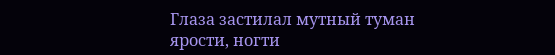Глаза застилал мутный туман ярости, ногти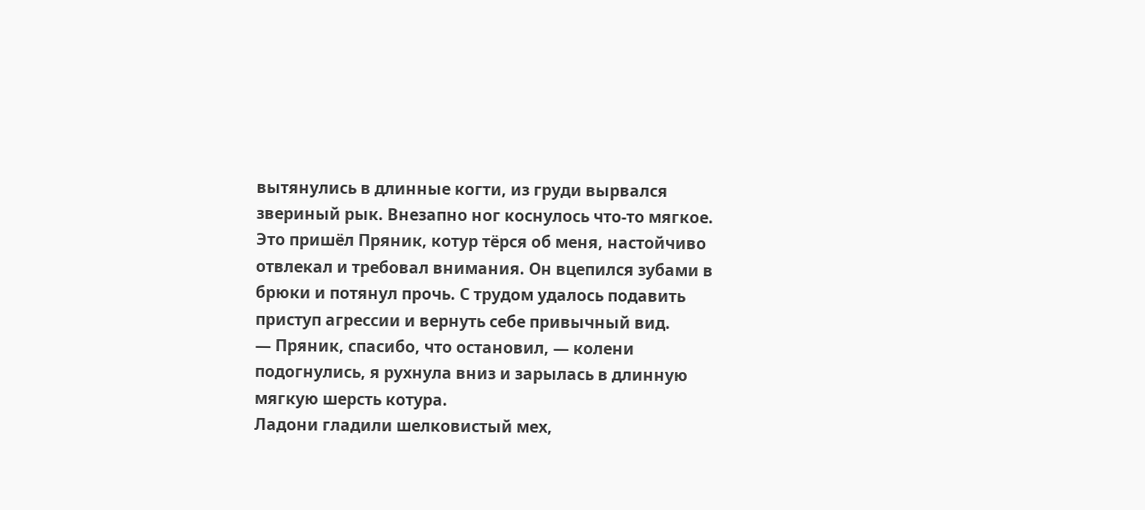вытянулись в длинные когти, из груди вырвался звериный рык. Внезапно ног коснулось что-то мягкое. Это пришёл Пряник, котур тёрся об меня, настойчиво отвлекал и требовал внимания. Он вцепился зубами в брюки и потянул прочь. С трудом удалось подавить приступ агрессии и вернуть себе привычный вид.
— Пряник, спасибо, что остановил, — колени подогнулись, я рухнула вниз и зарылась в длинную мягкую шерсть котура.
Ладони гладили шелковистый мех,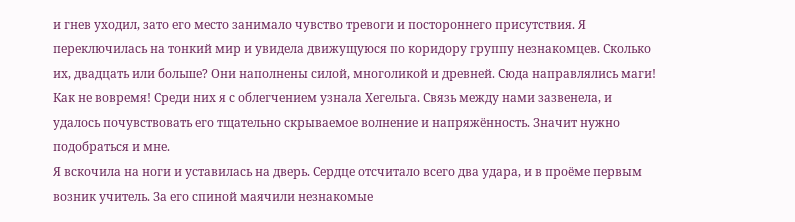и гнев уходил, зато его место занимало чувство тревоги и постороннего присутствия. Я переключилась на тонкий мир и увидела движущуюся по коридору группу незнакомцев. Сколько их, двадцать или больше? Они наполнены силой, многоликой и древней. Сюда направлялись маги! Как не вовремя! Среди них я с облегчением узнала Хегельга. Связь между нами зазвенела, и удалось почувствовать его тщательно скрываемое волнение и напряжённость. Значит нужно подобраться и мне.
Я вскочила на ноги и уставилась на дверь. Сердце отсчитало всего два удара, и в проёме первым возник учитель. За его спиной маячили незнакомые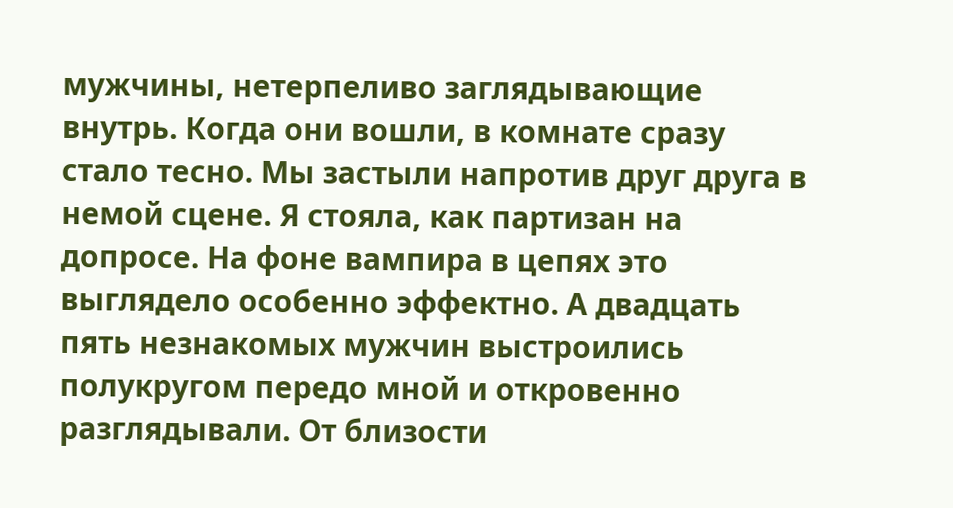мужчины, нетерпеливо заглядывающие внутрь. Когда они вошли, в комнате сразу стало тесно. Мы застыли напротив друг друга в немой сцене. Я стояла, как партизан на допросе. На фоне вампира в цепях это выглядело особенно эффектно. А двадцать пять незнакомых мужчин выстроились полукругом передо мной и откровенно разглядывали. От близости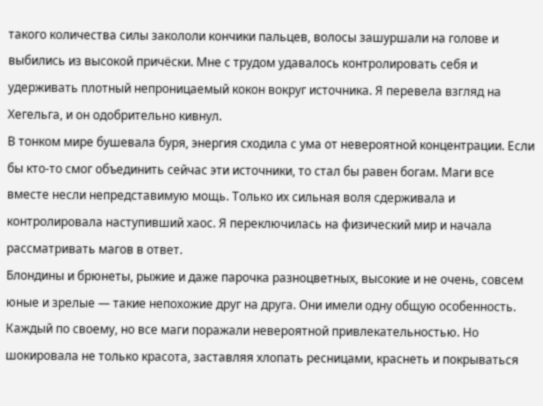такого количества силы закололи кончики пальцев, волосы зашуршали на голове и выбились из высокой причёски. Мне с трудом удавалось контролировать себя и удерживать плотный непроницаемый кокон вокруг источника. Я перевела взгляд на Хегельга, и он одобрительно кивнул.
В тонком мире бушевала буря, энергия сходила с ума от невероятной концентрации. Если бы кто-то смог объединить сейчас эти источники, то стал бы равен богам. Маги все вместе несли непредставимую мощь. Только их сильная воля сдерживала и контролировала наступивший хаос. Я переключилась на физический мир и начала рассматривать магов в ответ.
Блондины и брюнеты, рыжие и даже парочка разноцветных, высокие и не очень, совсем юные и зрелые — такие непохожие друг на друга. Они имели одну общую особенность. Каждый по своему, но все маги поражали невероятной привлекательностью. Но шокировала не только красота, заставляя хлопать ресницами, краснеть и покрываться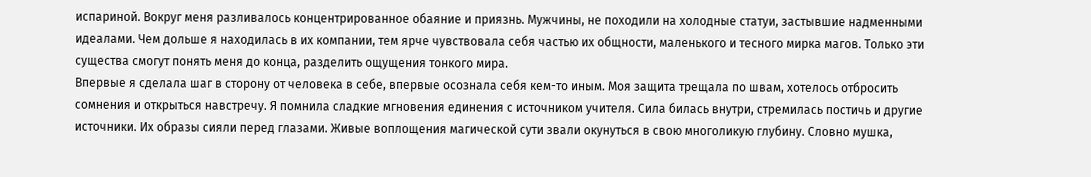испариной. Вокруг меня разливалось концентрированное обаяние и приязнь. Мужчины, не походили на холодные статуи, застывшие надменными идеалами. Чем дольше я находилась в их компании, тем ярче чувствовала себя частью их общности, маленького и тесного мирка магов. Только эти существа смогут понять меня до конца, разделить ощущения тонкого мира.
Впервые я сделала шаг в сторону от человека в себе, впервые осознала себя кем-то иным. Моя защита трещала по швам, хотелось отбросить сомнения и открыться навстречу. Я помнила сладкие мгновения единения с источником учителя. Сила билась внутри, стремилась постичь и другие источники. Их образы сияли перед глазами. Живые воплощения магической сути звали окунуться в свою многоликую глубину. Словно мушка,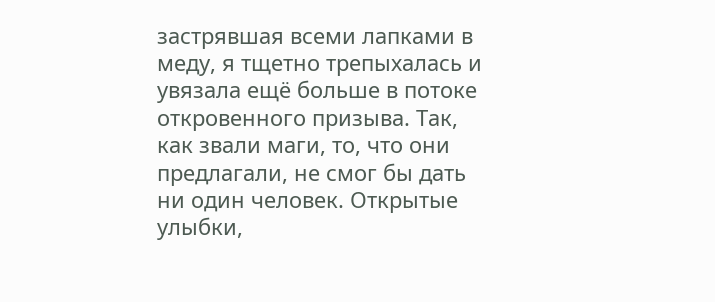застрявшая всеми лапками в меду, я тщетно трепыхалась и увязала ещё больше в потоке откровенного призыва. Так, как звали маги, то, что они предлагали, не смог бы дать ни один человек. Открытые улыбки,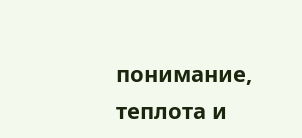понимание, теплота и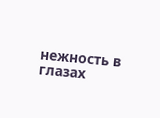нежность в глазах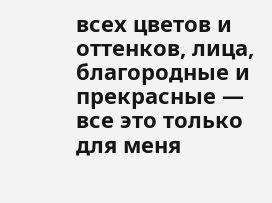всех цветов и оттенков, лица, благородные и прекрасные — все это только для меня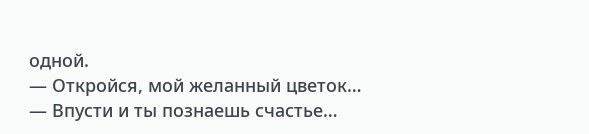одной.
— Откройся, мой желанный цветок…
— Впусти и ты познаешь счастье…